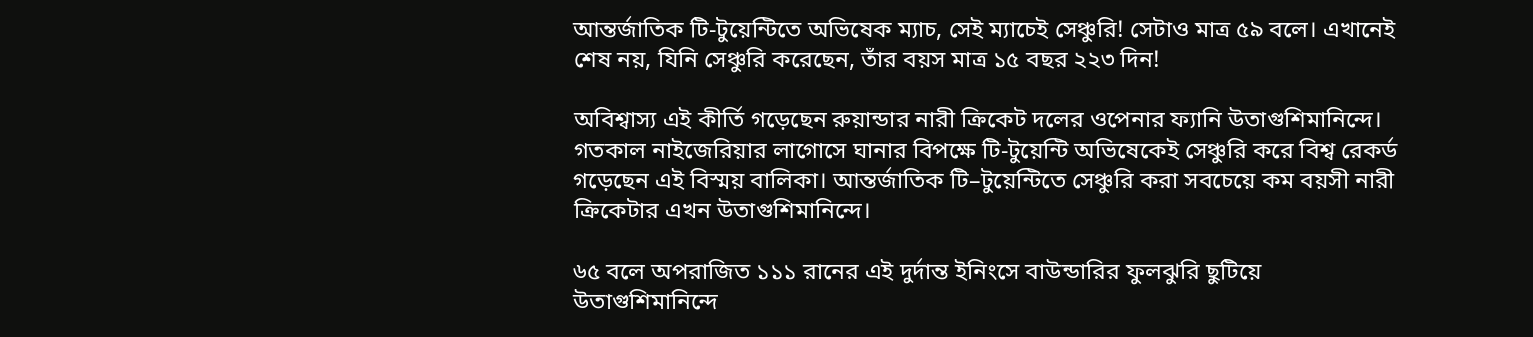আন্তর্জাতিক টি-টুয়েন্টিতে অভিষেক ম্যাচ, সেই ম্যাচেই সেঞ্চুরি! সেটাও মাত্র ৫৯ বলে। এখানেই শেষ নয়, যিনি সেঞ্চুরি করেছেন, তাঁর বয়স মাত্র ১৫ বছর ২২৩ দিন!

অবিশ্বাস্য এই কীর্তি গড়েছেন রুয়ান্ডার নারী ক্রিকেট দলের ওপেনার ফ্যানি উতাগুশিমানিন্দে। গতকাল নাইজেরিয়ার লাগোসে ঘানার বিপক্ষে টি-টুয়েন্টি অভিষেকেই সেঞ্চুরি করে বিশ্ব রেকর্ড গড়েছেন এই বিস্ময় বালিকা। আন্তর্জাতিক টি–টুয়েন্টিতে সেঞ্চুরি করা সবচেয়ে কম বয়সী নারী ক্রিকেটার এখন উতাগুশিমানিন্দে।

৬৫ বলে অপরাজিত ১১১ রানের এই দুর্দান্ত ইনিংসে বাউন্ডারির ফুলঝুরি ছুটিয়ে উতাগুশিমানিন্দে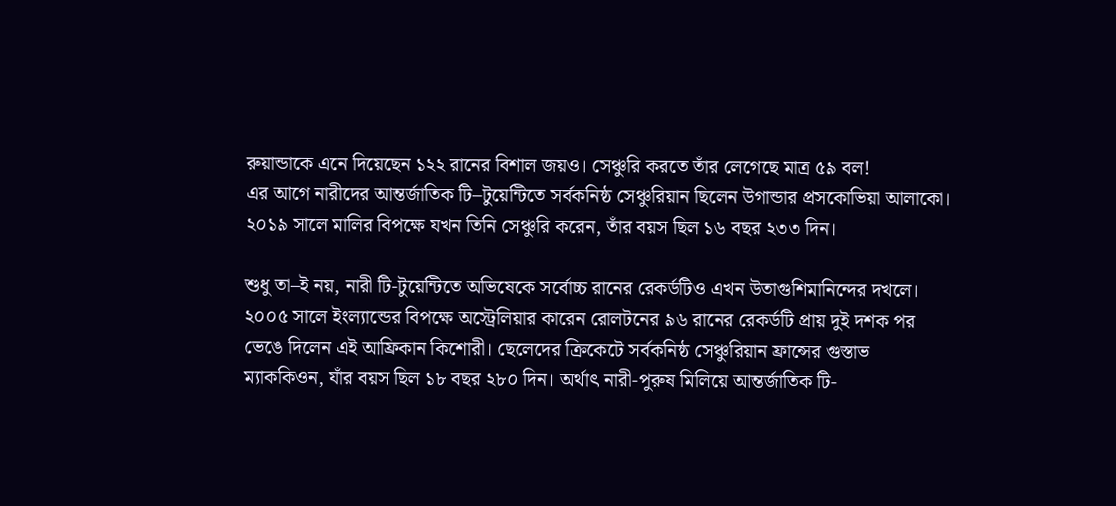রুয়ান্ডাকে এনে দিয়েছেন ১২২ রানের বিশাল জয়ও। সেঞ্চুরি করতে তাঁর লেগেছে মাত্র ৫৯ বল!
এর আগে নারীদের আন্তর্জাতিক টি–টুয়েন্টিতে সর্বকনিষ্ঠ সেঞ্চুরিয়ান ছিলেন উগান্ডার প্রসকোভিয়া আলাকো। ২০১৯ সালে মালির বিপক্ষে যখন তিনি সেঞ্চুরি করেন, তাঁর বয়স ছিল ১৬ বছর ২৩৩ দিন।

শুধু তা–ই নয়, নারী টি-টুয়েন্টিতে অভিষেকে সর্বোচ্চ রানের রেকর্ডটিও এখন উতাগুশিমানিন্দের দখলে। ২০০৫ সালে ইংল্যান্ডের বিপক্ষে অস্ট্রেলিয়ার কারেন রোলটনের ৯৬ রানের রেকর্ডটি প্রায় দুই দশক পর ভেঙে দিলেন এই আফ্রিকান কিশোরী। ছেলেদের ক্রিকেটে সর্বকনিষ্ঠ সেঞ্চুরিয়ান ফ্রান্সের গুস্তাভ ম্যাককিওন, যাঁর বয়স ছিল ১৮ বছর ২৮০ দিন। অর্থাৎ নারী-পুরুষ মিলিয়ে আন্তর্জাতিক টি-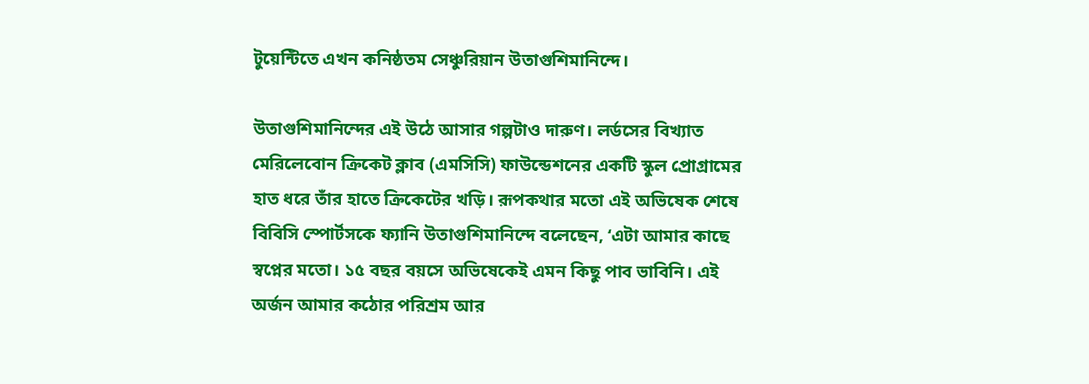টুয়েন্টিতে এখন কনিষ্ঠতম সেঞ্চুরিয়ান উতাগুশিমানিন্দে।

উতাগুশিমানিন্দের এই উঠে আসার গল্পটাও দারুণ। লর্ডসের বিখ্যাত মেরিলেবোন ক্রিকেট ক্লাব (এমসিসি) ফাউন্ডেশনের একটি স্কুল প্রোগ্রামের হাত ধরে তাঁর হাতে ক্রিকেটের খড়ি। রূপকথার মতো এই অভিষেক শেষে বিবিসি স্পোর্টসকে ফ্যানি উতাগুশিমানিন্দে বলেছেন, ‘এটা আমার কাছে স্বপ্নের মতো। ১৫ বছর বয়সে অভিষেকেই এমন কিছু পাব ভাবিনি। এই অর্জন আমার কঠোর পরিশ্রম আর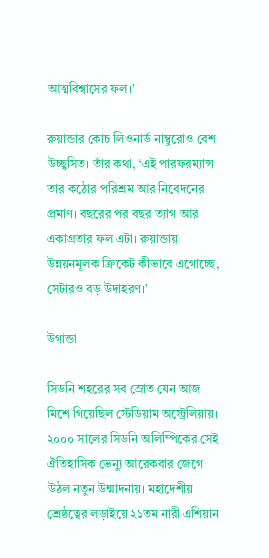আত্মবিশ্বাসের ফল।’

রুয়ান্ডার কোচ লিওনার্ড নাম্বুরোও বেশ উচ্ছ্বসিত। তাঁর কথা, ‘এই পারফরম্যান্স তার কঠোর পরিশ্রম আর নিবেদনের প্রমাণ। বছরের পর বছর ত্যাগ আর একাগ্রতার ফল এটা। রুয়ান্ডায় উন্নয়নমূলক ক্রিকেট কীভাবে এগোচ্ছে, সেটারও বড় উদাহরণ।’

উগান্ডা

সিডনি শহরের সব স্রোত যেন আজ মিশে গিয়েছিল স্টেডিয়াম অস্ট্রেলিয়ায়। ২০০০ সালের সিডনি অলিম্পিকের সেই ঐতিহাসিক ভেন্যু আরেকবার জেগে উঠল নতুন উন্মাদনায়। মহাদেশীয় শ্রেষ্ঠত্বের লড়াইয়ে ২১তম নারী এশিয়ান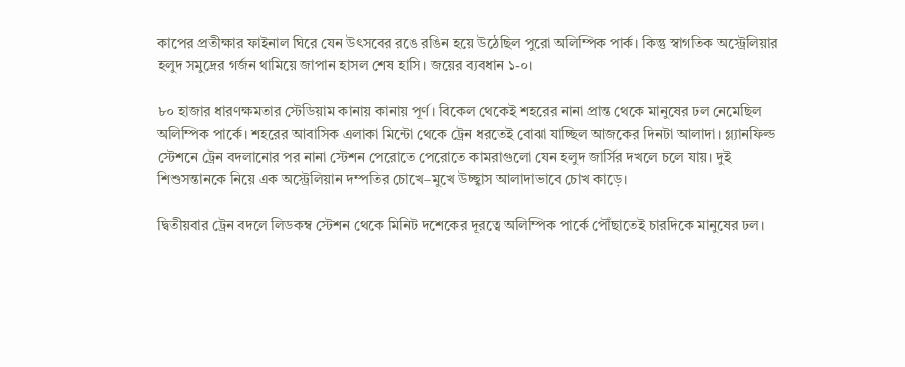কাপের প্রতীক্ষার ফাইনাল ঘিরে যেন উৎসবের রঙে রঙিন হয়ে উঠেছিল পুরো অলিম্পিক পার্ক। কিন্তু স্বাগতিক অস্ট্রেলিয়ার হলুদ সমুদ্রের গর্জন থামিয়ে জাপান হাসল শেষ হাসি। জয়ের ব্যবধান ১-০।

৮০ হাজার ধারণক্ষমতার স্টেডিয়াম কানায় কানায় পূর্ণ। বিকেল থেকেই শহরের নানা প্রান্ত থেকে মানুষের ঢল নেমেছিল অলিম্পিক পার্কে। শহরের আবাসিক এলাকা মিন্টো থেকে ট্রেন ধরতেই বোঝা যাচ্ছিল আজকের দিনটা আলাদা। গ্ল্যানফিল্ড স্টেশনে ট্রেন বদলানোর পর নানা স্টেশন পেরোতে পেরোতে কামরাগুলো যেন হলুদ জার্সির দখলে চলে যায়। দুই শিশুসন্তানকে নিয়ে এক অস্ট্রেলিয়ান দম্পতির চোখে–মুখে উচ্ছ্বাস আলাদাভাবে চোখ কাড়ে।

দ্বিতীয়বার ট্রেন বদলে লিডকম্ব স্টেশন থেকে মিনিট দশেকের দূরত্বে অলিম্পিক পার্কে পৌঁছাতেই চারদিকে মানুষের ঢল।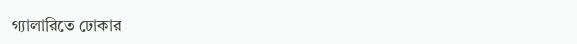গ্যালারিতে ঢোকার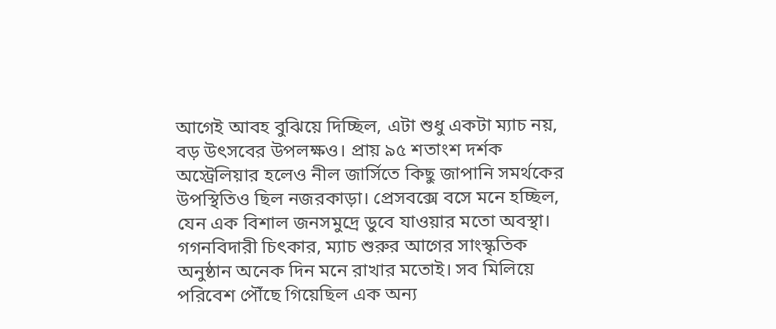আগেই আবহ বুঝিয়ে দিচ্ছিল, এটা শুধু একটা ম্যাচ নয়, বড় উৎসবের উপলক্ষও। প্রায় ৯৫ শতাংশ দর্শক অস্ট্রেলিয়ার হলেও নীল জার্সিতে কিছু জাপানি সমর্থকের উপস্থিতিও ছিল নজরকাড়া। প্রেসবক্সে বসে মনে হচ্ছিল, যেন এক বিশাল জনসমুদ্রে ডুবে যাওয়ার মতো অবস্থা। গগনবিদারী চিৎকার, ম্যাচ শুরুর আগের সাংস্কৃতিক অনুষ্ঠান অনেক দিন মনে রাখার মতোই। সব মিলিয়ে পরিবেশ পৌঁছে গিয়েছিল এক অন্য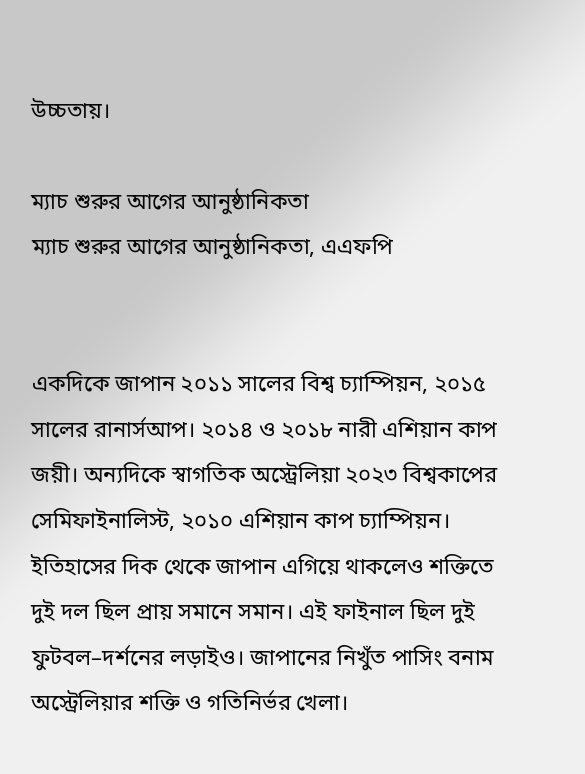উচ্চতায়।

ম্যাচ শুরুর আগের আনুষ্ঠানিকতা
ম্যাচ শুরুর আগের আনুষ্ঠানিকতা, এএফপি


একদিকে জাপান ২০১১ সালের বিশ্ব চ্যাম্পিয়ন, ২০১৫ সালের রানার্সআপ। ২০১৪ ও ২০১৮ নারী এশিয়ান কাপ জয়ী। অন্যদিকে স্বাগতিক অস্ট্রেলিয়া ২০২৩ বিশ্বকাপের সেমিফাইনালিস্ট, ২০১০ এশিয়ান কাপ চ্যাম্পিয়ন। ইতিহাসের দিক থেকে জাপান এগিয়ে থাকলেও শক্তিতে দুই দল ছিল প্রায় সমানে সমান। এই ফাইনাল ছিল দুই ফুটবল–দর্শনের লড়াইও। জাপানের নিখুঁত পাসিং বনাম অস্ট্রেলিয়ার শক্তি ও গতিনির্ভর খেলা।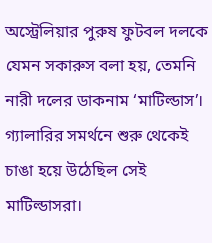অস্ট্রেলিয়ার পুরুষ ফুটবল দলকে যেমন সকারুস বলা হয়, তেমনি নারী দলের ডাকনাম ‘মাটিল্ডাস’। গ্যালারির সমর্থনে শুরু থেকেই চাঙা হয়ে উঠেছিল সেই মাটিল্ডাসরা।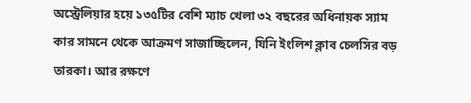অস্ট্রেলিয়ার হয়ে ১৩৫টির বেশি ম্যাচ খেলা ৩২ বছরের অধিনায়ক স্যাম কার সামনে থেকে আক্রমণ সাজাচ্ছিলেন, যিনি ইংলিশ ক্লাব চেলসির বড় তারকা। আর রক্ষণে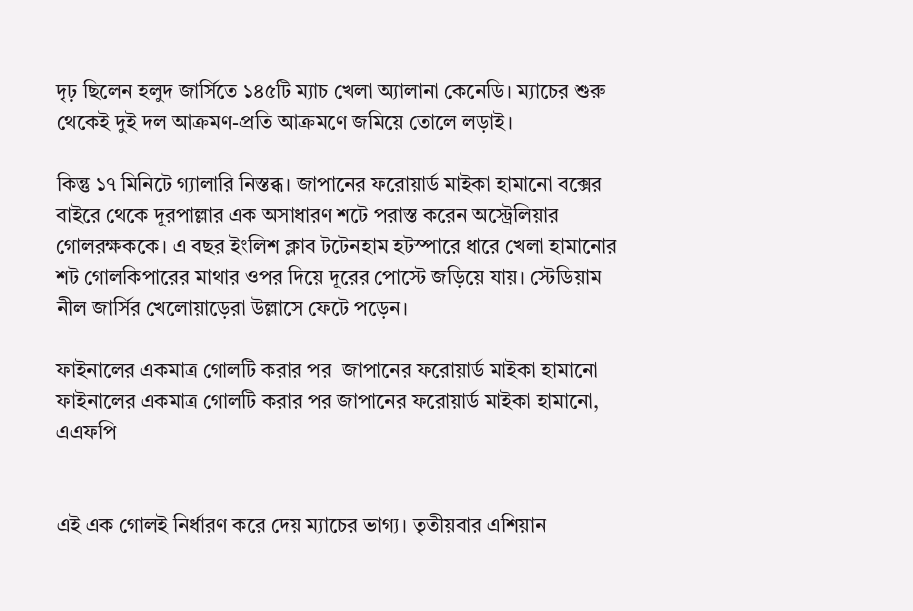দৃঢ় ছিলেন হলুদ জার্সিতে ১৪৫টি ম্যাচ খেলা অ্যালানা কেনেডি। ম্যাচের শুরু থেকেই দুই দল আক্রমণ-প্রতি আক্রমণে জমিয়ে তোলে লড়াই।

কিন্তু ১৭ মিনিটে গ্যালারি নিস্তব্ধ। জাপানের ফরোয়ার্ড মাইকা হামানো বক্সের বাইরে থেকে দূরপাল্লার এক অসাধারণ শটে পরাস্ত করেন অস্ট্রেলিয়ার গোলরক্ষককে। এ বছর ইংলিশ ক্লাব টটেনহাম হটস্পারে ধারে খেলা হামানোর শট গোলকিপারের মাথার ওপর দিয়ে দূরের পোস্টে জড়িয়ে যায়। স্টেডিয়াম নীল জার্সির খেলোয়াড়েরা উল্লাসে ফেটে পড়েন।

ফাইনালের একমাত্র গোলটি করার পর  জাপানের ফরোয়ার্ড মাইকা হামানো
ফাইনালের একমাত্র গোলটি করার পর জাপানের ফরোয়ার্ড মাইকা হামানো, এএফপি


এই এক গোলই নির্ধারণ করে দেয় ম্যাচের ভাগ্য। তৃতীয়বার এশিয়ান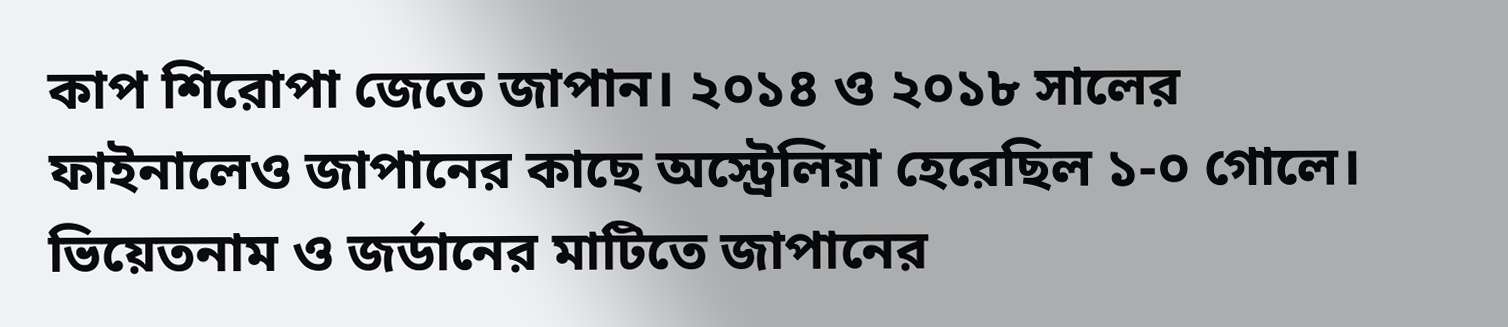কাপ শিরোপা জেতে জাপান। ২০১৪ ও ২০১৮ সালের ফাইনালেও জাপানের কাছে অস্ট্রেলিয়া হেরেছিল ১-০ গোলে। ভিয়েতনাম ও জর্ডানের মাটিতে জাপানের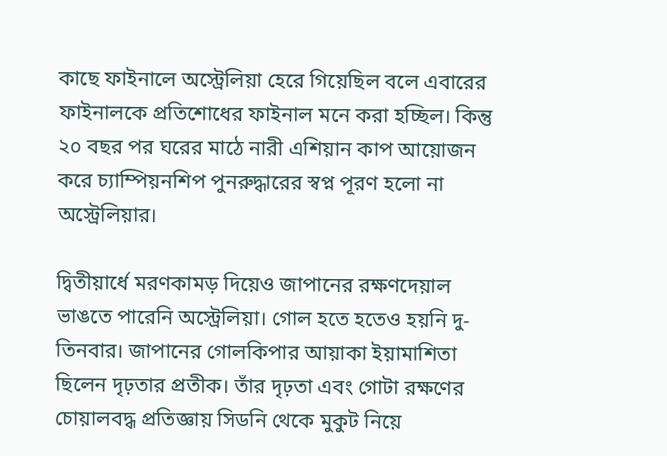কাছে ফাইনালে অস্ট্রেলিয়া হেরে গিয়েছিল বলে এবারের ফাইনালকে প্রতিশোধের ফাইনাল মনে করা হচ্ছিল। কিন্তু ২০ বছর পর ঘরের মাঠে নারী এশিয়ান কাপ আয়োজন করে চ্যাম্পিয়নশিপ পুনরুদ্ধারের স্বপ্ন পূরণ হলো না অস্ট্রেলিয়ার।

দ্বিতীয়ার্ধে মরণকামড় দিয়েও জাপানের রক্ষণদেয়াল ভাঙতে পারেনি অস্ট্রেলিয়া। গোল হতে হতেও হয়নি দু-তিনবার। জাপানের গোলকিপার আয়াকা ইয়ামাশিতা ছিলেন দৃঢ়তার প্রতীক। তাঁর দৃঢ়তা এবং গোটা রক্ষণের চোয়ালবদ্ধ প্রতিজ্ঞায় সিডনি থেকে মুকুট নিয়ে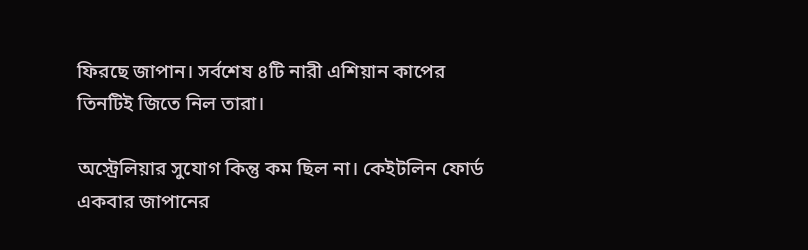ফিরছে জাপান। সর্বশেষ ৪টি নারী এশিয়ান কাপের তিনটিই জিতে নিল তারা।

অস্ট্রেলিয়ার সুযোগ কিন্তু কম ছিল না। কেইটলিন ফোর্ড একবার জাপানের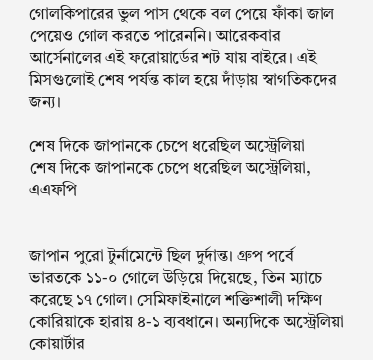গোলকিপারের ভুল পাস থেকে বল পেয়ে ফাঁকা জাল পেয়েও গোল করতে পারেননি। আরেকবার আর্সেনালের এই ফরোয়ার্ডের শট যায় বাইরে। এই মিসগুলোই শেষ পর্যন্ত কাল হয়ে দাঁড়ায় স্বাগতিকদের জন্য।

শেষ দিকে জাপানকে চেপে ধরেছিল অস্ট্রেলিয়া
শেষ দিকে জাপানকে চেপে ধরেছিল অস্ট্রেলিয়া, এএফপি


জাপান পুরো টুর্নামেন্টে ছিল দুর্দান্ত। গ্রুপ পর্বে ভারতকে ১১-০ গোলে উড়িয়ে দিয়েছে, তিন ম্যাচে করেছে ১৭ গোল। সেমিফাইনালে শক্তিশালী দক্ষিণ কোরিয়াকে হারায় ৪-১ ব্যবধানে। অন্যদিকে অস্ট্রেলিয়া কোয়ার্টার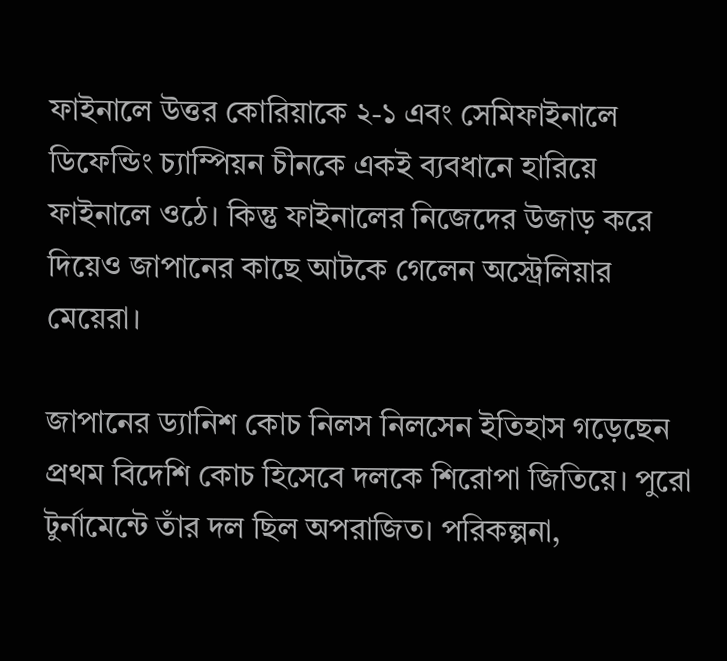ফাইনালে উত্তর কোরিয়াকে ২-১ এবং সেমিফাইনালে ডিফেন্ডিং চ্যাম্পিয়ন চীনকে একই ব্যবধানে হারিয়ে ফাইনালে ওঠে। কিন্তু ফাইনালের নিজেদের উজাড় করে দিয়েও জাপানের কাছে আটকে গেলেন অস্ট্রেলিয়ার মেয়েরা।

জাপানের ড্যানিশ কোচ নিলস নিলসেন ইতিহাস গড়েছেন প্রথম বিদেশি কোচ হিসেবে দলকে শিরোপা জিতিয়ে। পুরো টুর্নামেন্টে তাঁর দল ছিল অপরাজিত। পরিকল্পনা,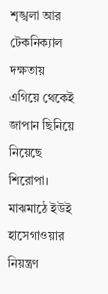শৃঙ্খলা আর টেকনিক্যাল দক্ষতায় এগিয়ে থেকেই জাপান ছিনিয়ে নিয়েছে শিরোপা। মাঝমাঠে ইউই হাসেগাওয়ার নিয়ন্ত্রণ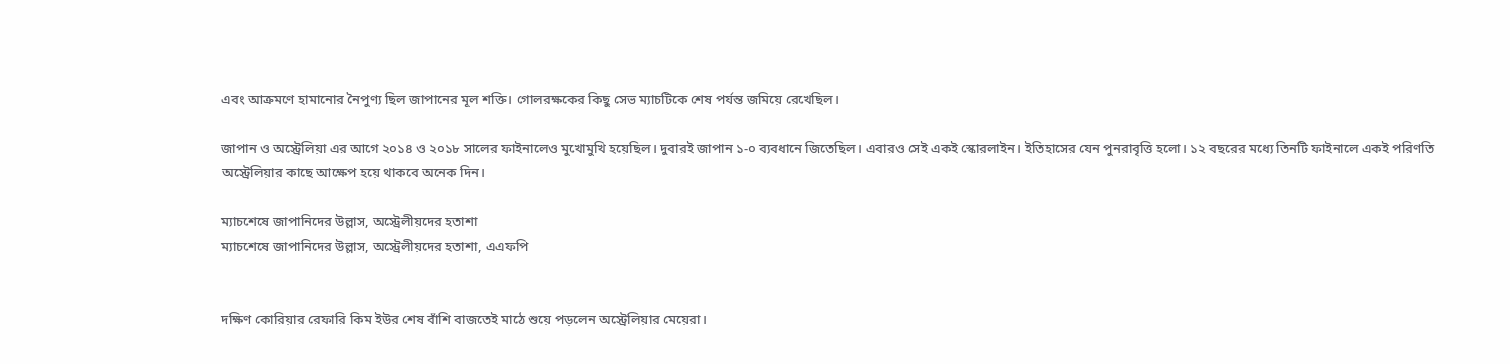এবং আক্রমণে হামানোর নৈপুণ্য ছিল জাপানের মূল শক্তি। গোলরক্ষকের কিছু সেভ ম্যাচটিকে শেষ পর্যন্ত জমিয়ে রেখেছিল।

জাপান ও অস্ট্রেলিয়া এর আগে ২০১৪ ও ২০১৮ সালের ফাইনালেও মুখোমুখি হয়েছিল। দুবারই জাপান ১-০ ব্যবধানে জিতেছিল। এবারও সেই একই স্কোরলাইন। ইতিহাসের যেন পুনরাবৃত্তি হলো। ১২ বছরের মধ্যে তিনটি ফাইনালে একই পরিণতি অস্ট্রেলিয়ার কাছে আক্ষেপ হয়ে থাকবে অনেক দিন।

ম্যাচশেষে জাপানিদের উল্লাস, অস্ট্রেলীয়দের হতাশা
ম্যাচশেষে জাপানিদের উল্লাস, অস্ট্রেলীয়দের হতাশা, এএফপি


দক্ষিণ কোরিয়ার রেফারি কিম ইউর শেষ বাঁশি বাজতেই মাঠে শুয়ে পড়লেন অস্ট্রেলিয়ার মেয়েরা।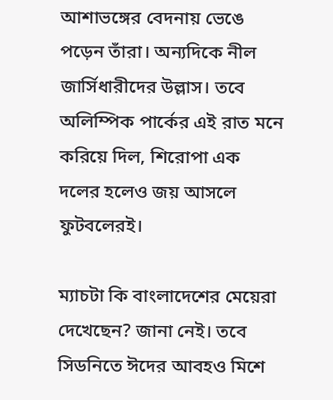আশাভঙ্গের বেদনায় ভেঙে পড়েন তাঁরা। অন্যদিকে নীল জার্সিধারীদের উল্লাস। তবে অলিম্পিক পার্কের এই রাত মনে করিয়ে দিল, শিরোপা এক দলের হলেও জয় আসলে ফুটবলেরই।

ম্যাচটা কি বাংলাদেশের মেয়েরা দেখেছেন? জানা নেই। তবে সিডনিতে ঈদের আবহও মিশে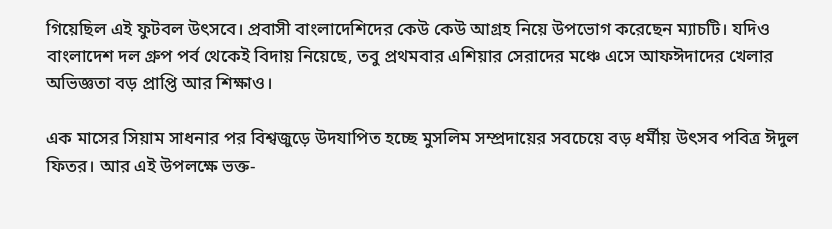গিয়েছিল এই ফুটবল উৎসবে। প্রবাসী বাংলাদেশিদের কেউ কেউ আগ্রহ নিয়ে উপভোগ করেছেন ম্যাচটি। যদিও বাংলাদেশ দল গ্রুপ পর্ব থেকেই বিদায় নিয়েছে, তবু প্রথমবার এশিয়ার সেরাদের মঞ্চে এসে আফঈদাদের খেলার অভিজ্ঞতা বড় প্রাপ্তি আর শিক্ষাও।

এক মাসের সিয়াম সাধনার পর বিশ্বজুড়ে উদযাপিত হচ্ছে মুসলিম সম্প্রদায়ের সবচেয়ে বড় ধর্মীয় উৎসব পবিত্র ঈদুল ফিতর। আর এই উপলক্ষে ভক্ত-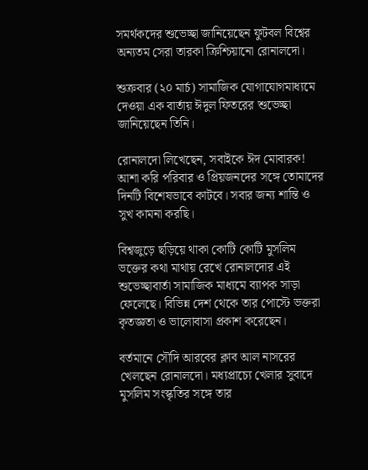সমর্থকদের শুভেচ্ছা জানিয়েছেন ফুটবল বিশ্বের অন্যতম সেরা তারকা ক্রিশ্চিয়ানো রোনালদো।

শুক্রবার (২০ মার্চ) সামাজিক যোগাযোগমাধ্যমে দেওয়া এক বার্তায় ঈদুল ফিতরের শুভেচ্ছা জানিয়েছেন তিনি।

রোনালদো লিখেছেন, সবাইকে ঈদ মোবারক! আশা করি পরিবার ও প্রিয়জনদের সঙ্গে তোমাদের দিনটি বিশেষভাবে কাটবে। সবার জন্য শান্তি ও সুখ কামনা করছি।

বিশ্বজুড়ে ছড়িয়ে থাকা কোটি কোটি মুসলিম ভক্তের কথা মাথায় রেখে রোনালদোর এই শুভেচ্ছাবার্তা সামাজিক মাধ্যমে ব্যাপক সাড়া ফেলেছে। বিভিন্ন দেশ থেকে তার পোস্টে ভক্তরা কৃতজ্ঞতা ও ভালোবাসা প্রকাশ করেছেন।

বর্তমানে সৌদি আরবের ক্লাব আল নাসরের খেলছেন রোনালদো। মধ্যপ্রাচ্যে খেলার সুবাদে মুসলিম সংস্কৃতির সঙ্গে তার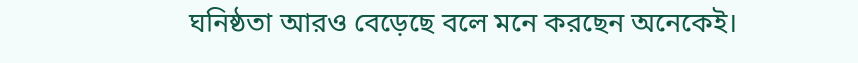ঘনিষ্ঠতা আরও বেড়েছে বলে মনে করছেন অনেকেই।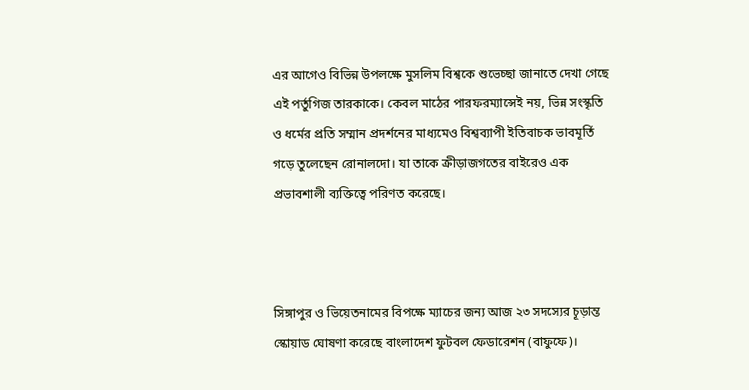এর আগেও বিভিন্ন উপলক্ষে মুসলিম বিশ্বকে শুভেচ্ছা জানাতে দেখা গেছে এই পর্তুগিজ তারকাকে। কেবল মাঠের পারফরম্যান্সেই নয়, ভিন্ন সংস্কৃতি ও ধর্মের প্রতি সম্মান প্রদর্শনের মাধ্যমেও বিশ্বব্যাপী ইতিবাচক ভাবমূর্তি গড়ে তুলেছেন রোনালদো। যা তাকে ক্রীড়াজগতের বাইরেও এক প্রভাবশালী ব্যক্তিত্বে পরিণত করেছে।



সিঙ্গাপুর ও ভিয়েতনামের বিপক্ষে ম্যাচের জন্য আজ ২৩ সদস্যের চূড়ান্ত স্কোয়াড ঘোষণা করেছে বাংলাদেশ ফুটবল ফেডারেশন (বাফুফে)।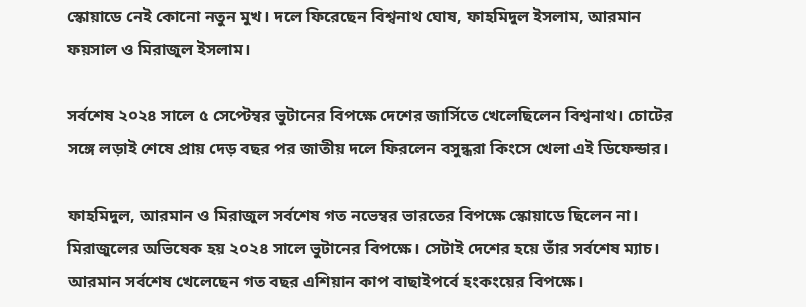স্কোয়াডে নেই কোনো নতুন মুখ। দলে ফিরেছেন বিশ্বনাথ ঘোষ, ফাহমিদুল ইসলাম, আরমান ফয়সাল ও মিরাজুল ইসলাম।

সর্বশেষ ২০২৪ সালে ৫ সেপ্টেম্বর ভুটানের বিপক্ষে দেশের জার্সিতে খেলেছিলেন বিশ্বনাথ। চোটের সঙ্গে লড়াই শেষে প্রায় দেড় বছর পর জাতীয় দলে ফিরলেন বসুন্ধরা কিংসে খেলা এই ডিফেন্ডার।

ফাহমিদুল, আরমান ও মিরাজুল সর্বশেষ গত নভেম্বর ভারতের বিপক্ষে স্কোয়াডে ছিলেন না। মিরাজুলের অভিষেক হয় ২০২৪ সালে ভুটানের বিপক্ষে। সেটাই দেশের হয়ে তাঁর সর্বশেষ ম্যাচ। আরমান সর্বশেষ খেলেছেন গত বছর এশিয়ান কাপ বাছাইপর্বে হংকংয়ের বিপক্ষে।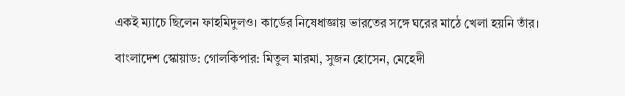একই ম্যাচে ছিলেন ফাহমিদুলও। কার্ডের নিষেধাজ্ঞায় ভারতের সঙ্গে ঘরের মাঠে খেলা হয়নি তাঁর।

বাংলাদেশ স্কোয়াড: গোলকিপার: মিতুল মারমা, সুজন হোসেন, মেহেদী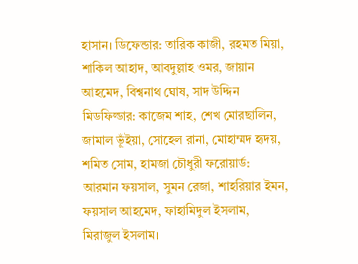হাসান। ডিফেন্ডার: তারিক কাজী, রহমত মিয়া, শাকিল আহাদ, আবদুল্লাহ ওমর, জায়ান আহমেদ, বিশ্বনাথ ঘোষ, সাদ উদ্দিন মিডফিল্ডার: কাজেম শাহ, শেখ মোরছালিন, জামাল ভূঁইয়া, সোহেল রানা, মোহাম্মদ হৃদয়, শমিত সোম, হামজা চৌধুরী ফরোয়ার্ড: আরমান ফয়সাল, সুমন রেজা, শাহরিয়ার ইমন, ফয়সাল আহমেদ, ফাহামিদুল ইসলাম, মিরাজুল ইসলাম।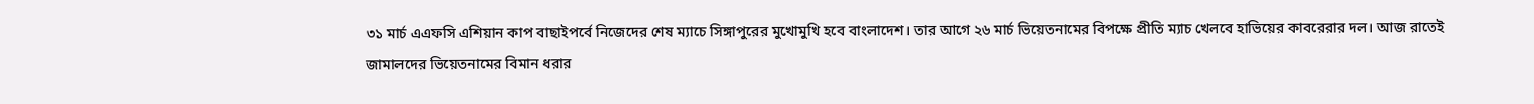৩১ মার্চ এএফসি এশিয়ান কাপ বাছাইপর্বে নিজেদের শেষ ম্যাচে সিঙ্গাপুরের মুখোমুখি হবে বাংলাদেশ। তার আগে ২৬ মার্চ ভিয়েতনামের বিপক্ষে প্রীতি ম্যাচ খেলবে হাভিয়ের কাবরেরার দল। আজ রাতেই জামালদের ভিয়েতনামের বিমান ধরার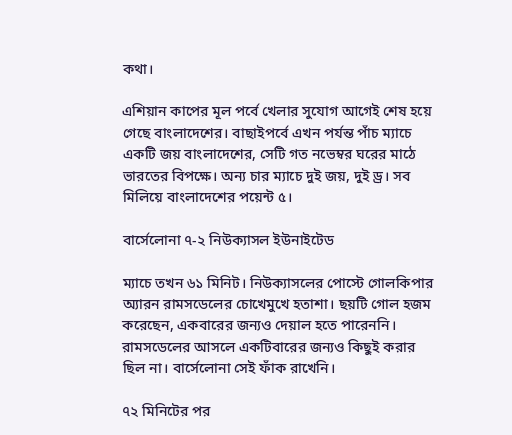কথা।

এশিয়ান কাপের মূল পর্বে খেলার সুযোগ আগেই শেষ হয়ে গেছে বাংলাদেশের। বাছাইপর্বে এখন পর্যন্ত পাঁচ ম্যাচে একটি জয় বাংলাদেশের, সেটি গত নভেম্বর ঘরের মাঠে ভারতের বিপক্ষে। অন্য চার ম্যাচে দুই জয়, দুই ড্র। সব মিলিয়ে বাংলাদেশের পয়েন্ট ৫।

বার্সেলোনা ৭-২ নিউক্যাসল ইউনাইটেড

ম্যাচে তখন ৬১ মিনিট। নিউক্যাসলের পোস্টে গোলকিপার অ্যারন রামসডেলের চোখেমুখে হতাশা। ছয়টি গোল হজম করেছেন, একবারের জন্যও দেয়াল হতে পারেননি। রামসডেলের আসলে একটিবারের জন্যও কিছুই করার ছিল না। বার্সেলোনা সেই ফাঁক রাখেনি।

৭২ মিনিটের পর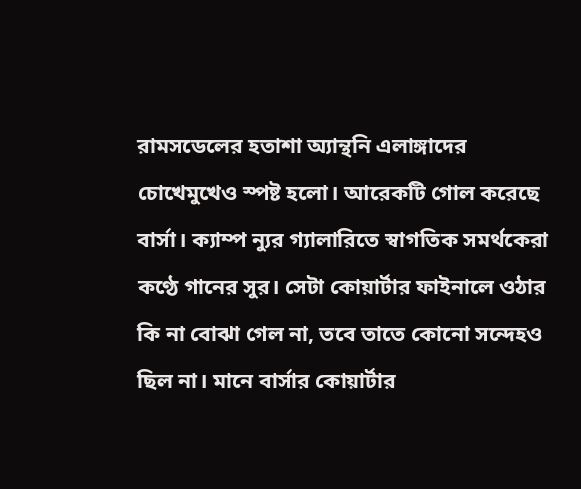রামসডেলের হতাশা অ্যান্থনি এলাঙ্গাদের চোখেমুখেও স্পষ্ট হলো। আরেকটি গোল করেছে বার্সা। ক্যাম্প ন্যুর গ্যালারিতে স্বাগতিক সমর্থকেরা কণ্ঠে গানের সুর। সেটা কোয়ার্টার ফাইনালে ওঠার কি না বোঝা গেল না, তবে তাতে কোনো সন্দেহও ছিল না। মানে বার্সার কোয়ার্টার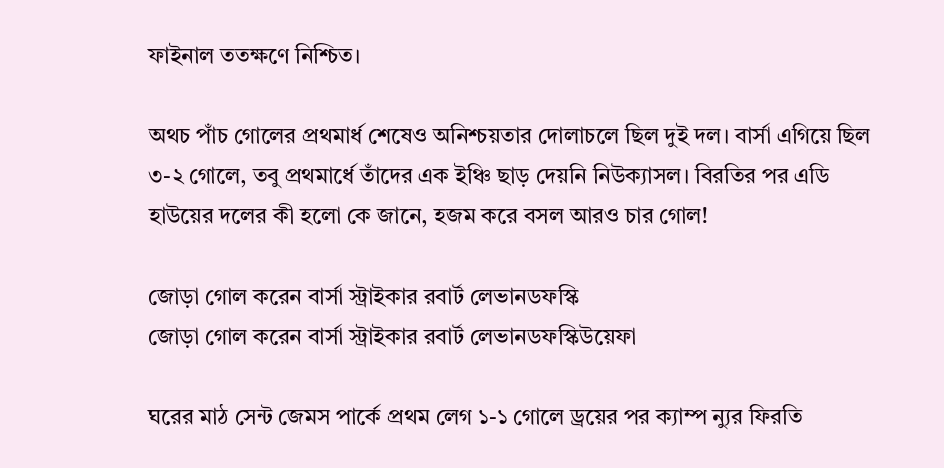ফাইনাল ততক্ষণে নিশ্চিত।

অথচ পাঁচ গোলের প্রথমার্ধ শেষেও অনিশ্চয়তার দোলাচলে ছিল দুই দল। বার্সা এগিয়ে ছিল ৩-২ গোলে, তবু প্রথমার্ধে তাঁদের এক ইঞ্চি ছাড় দেয়নি নিউক্যাসল। বিরতির পর এডি হাউয়ের দলের কী হলো কে জানে, হজম করে বসল আরও চার গোল!

জোড়া গোল করেন বার্সা স্ট্রাইকার রবার্ট লেভানডফস্কি
জোড়া গোল করেন বার্সা স্ট্রাইকার রবার্ট লেভানডফস্কিউয়েফা

ঘরের মাঠ সেন্ট জেমস পার্কে প্রথম লেগ ১-১ গোলে ড্রয়ের পর ক্যাম্প ন্যুর ফিরতি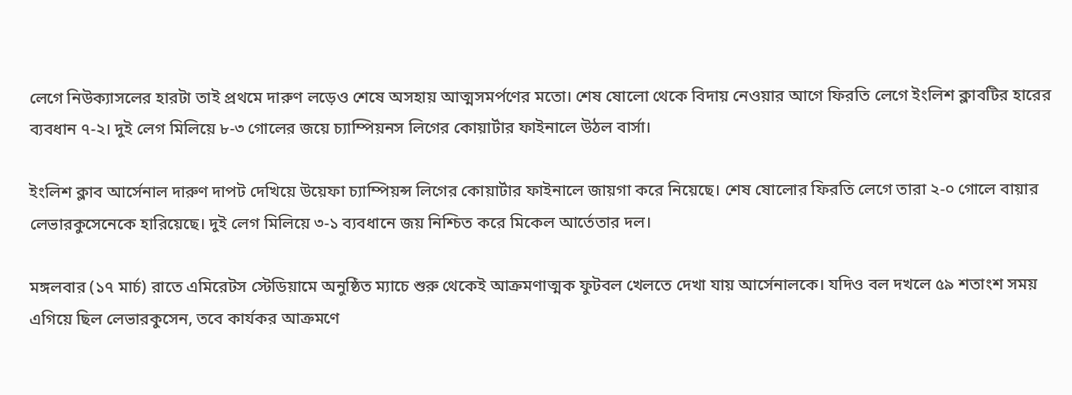লেগে নিউক্যাসলের হারটা তাই প্রথমে দারুণ লড়েও শেষে অসহায় আত্মসমর্পণের মতো। শেষ ষোলো থেকে বিদায় নেওয়ার আগে ফিরতি লেগে ইংলিশ ক্লাবটির হারের ব্যবধান ৭-২। দুই লেগ মিলিয়ে ৮-৩ গোলের জয়ে চ্যাম্পিয়নস লিগের কোয়ার্টার ফাইনালে উঠল বার্সা।

ইংলিশ ক্লাব আর্সেনাল দারুণ দাপট দেখিয়ে উয়েফা চ্যাম্পিয়ন্স লিগের কোয়ার্টার ফাইনালে জায়গা করে নিয়েছে। শেষ ষোলোর ফিরতি লেগে তারা ২-০ গোলে বায়ার লেভারকুসেনেকে হারিয়েছে। দুই লেগ মিলিয়ে ৩-১ ব্যবধানে জয় নিশ্চিত করে মিকেল আর্তেতার দল।

মঙ্গলবার (১৭ মার্চ) রাতে এমিরেটস স্টেডিয়ামে অনুষ্ঠিত ম্যাচে শুরু থেকেই আক্রমণাত্মক ফুটবল খেলতে দেখা যায় আর্সেনালকে। যদিও বল দখলে ৫৯ শতাংশ সময় এগিয়ে ছিল লেভারকুসেন, তবে কার্যকর আক্রমণে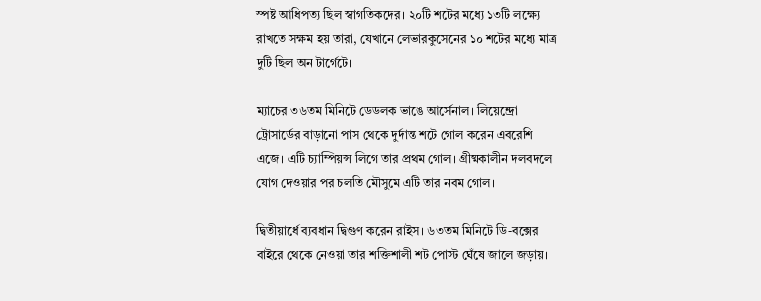স্পষ্ট আধিপত্য ছিল স্বাগতিকদের। ২০টি শটের মধ্যে ১৩টি লক্ষ্যে রাখতে সক্ষম হয় তারা, যেখানে লেভারকুসেনের ১০ শটের মধ্যে মাত্র দুটি ছিল অন টার্গেটে।

ম্যাচের ৩৬তম মিনিটে ডেডলক ভাঙে আর্সেনাল। লিয়েন্দ্রো ট্রোসার্ডের বাড়ানো পাস থেকে দুর্দান্ত শটে গোল করেন এবরেশি এজে। এটি চ্যাম্পিয়ন্স লিগে তার প্রথম গোল। গ্রীষ্মকালীন দলবদলে যোগ দেওয়ার পর চলতি মৌসুমে এটি তার নবম গোল।

দ্বিতীয়ার্ধে ব্যবধান দ্বিগুণ করেন রাইস। ৬৩তম মিনিটে ডি-বক্সের বাইরে থেকে নেওয়া তার শক্তিশালী শট পোস্ট ঘেঁষে জালে জড়ায়।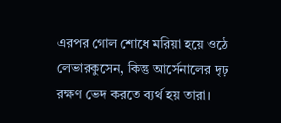এরপর গোল শোধে মরিয়া হয়ে ওঠে লেভারকুসেন, কিন্তু আর্সেনালের দৃঢ় রক্ষণ ভেদ করতে ব্যর্থ হয় তারা।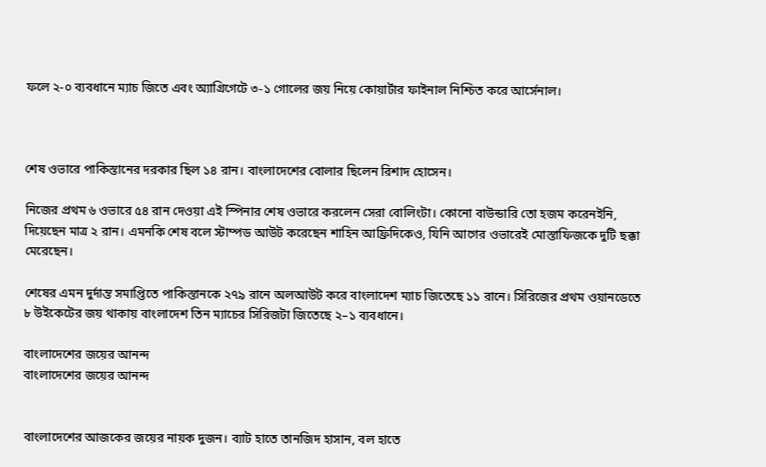ফলে ২-০ ব্যবধানে ম্যাচ জিতে এবং অ্যাগ্রিগেটে ৩-১ গোলের জয় নিয়ে কোয়ার্টার ফাইনাল নিশ্চিত করে আর্সেনাল।



শেষ ওভারে পাকিস্তানের দরকার ছিল ১৪ রান। বাংলাদেশের বোলার ছিলেন রিশাদ হোসেন।

নিজের প্রথম ৬ ওভারে ৫৪ রান দেওয়া এই স্পিনার শেষ ওভারে করলেন সেরা বোলিংটা। কোনো বাউন্ডারি তো হজম করেনইনি, দিয়েছেন মাত্র ২ রান। এমনকি শেষ বলে স্টাম্পড আউট করেছেন শাহিন আফ্রিদিকেও, যিনি আগের ওভারেই মোস্তাফিজকে দুটি ছক্কা মেরেছেন।

শেষের এমন দুর্দান্ত সমাপ্তিতে পাকিস্তানকে ২৭৯ রানে অলআউট করে বাংলাদেশ ম্যাচ জিতেছে ১১ রানে। সিরিজের প্রথম ওয়ানডেতে ৮ উইকেটের জয় থাকায় বাংলাদেশ তিন ম্যাচের সিরিজটা জিতেছে ২–১ ব্যবধানে।

বাংলাদেশের জয়ের আনন্দ
বাংলাদেশের জয়ের আনন্দ


বাংলাদেশের আজকের জয়ের নায়ক দুজন। ব্যাট হাতে তানজিদ হাসান, বল হাতে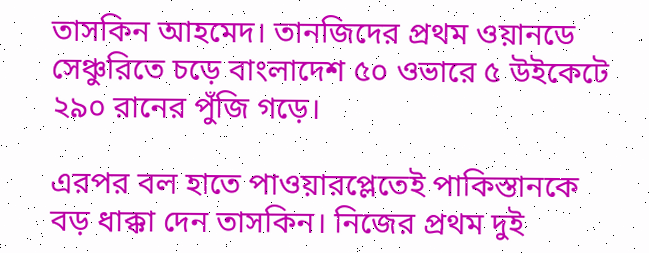তাসকিন আহমেদ। তানজিদের প্রথম ওয়ানডে সেঞ্চুরিতে চড়ে বাংলাদেশ ৫০ ওভারে ৫ উইকেটে ২৯০ রানের পুঁজি গড়ে।

এরপর বল হাতে পাওয়ারপ্লেতেই পাকিস্তানকে বড় ধাক্কা দেন তাসকিন। নিজের প্রথম দুই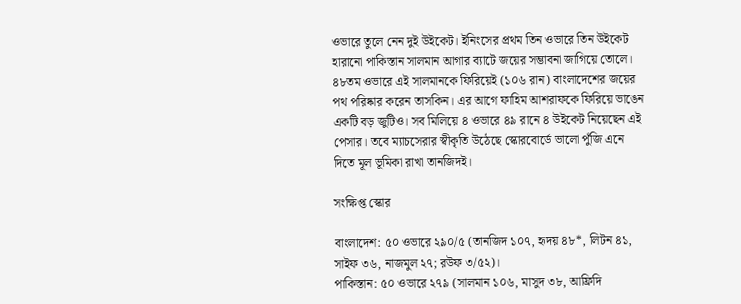ওভারে তুলে নেন দুই উইকেট। ইনিংসের প্রথম তিন ওভারে তিন উইকেট হারানো পাকিস্তান সালমান আগার ব্যাটে জয়ের সম্ভাবনা জাগিয়ে তোলে। ৪৮তম ওভারে এই সালমানকে ফিরিয়েই (১০৬ রান) বাংলাদেশের জয়ের পথ পরিষ্কার করেন তাসকিন। এর আগে ফাহিম আশরাফকে ফিরিয়ে ভাঙেন একটি বড় জুটিও। সব মিলিয়ে ৪ ওভারে ৪৯ রানে ৪ উইকেট নিয়েছেন এই পেসার। তবে ম্যাচসেরার স্বীকৃতি উঠেছে স্কোরবোর্ডে ভালো পুঁজি এনে দিতে মূল ভূমিকা রাখা তানজিদই।

সংক্ষিপ্ত স্কোর

বাংলাদেশ: ৫০ ওভারে ২৯০/৫ (তানজিদ ১০৭, হৃদয় ৪৮*, লিটন ৪১, সাইফ ৩৬, নাজমুল ২৭; রউফ ৩/৫২)।
পাকিস্তান: ৫০ ওভারে ২৭৯ (সালমান ১০৬, মাসুদ ৩৮, আফ্রিদি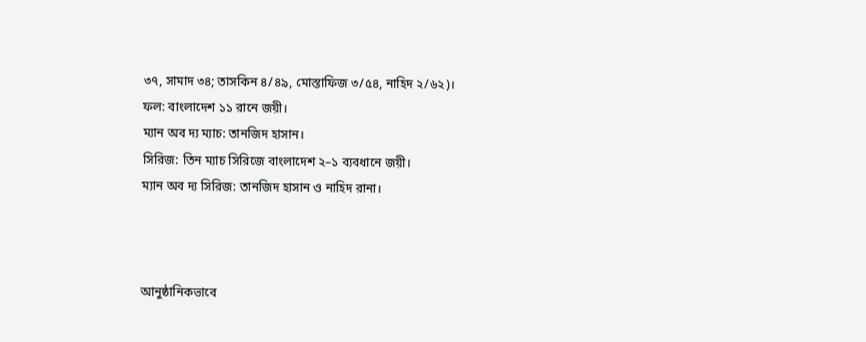৩৭, সামাদ ৩৪; তাসকিন ৪/৪৯, মোস্তাফিজ ৩/৫৪, নাহিদ ২/৬২)।
ফল: বাংলাদেশ ১১ রানে জয়ী।
ম্যান অব দ্য ম্যাচ: তানজিদ হাসান।
সিরিজ: তিন ম্যাচ সিরিজে বাংলাদেশ ২–১ ব্যবধানে জয়ী।
ম্যান অব দ্য সিরিজ: তানজিদ হাসান ও নাহিদ রানা।



আনুষ্ঠানিকভাবে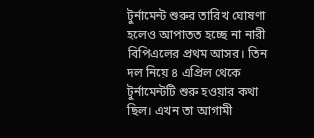টুর্নামেন্ট শুরুর তারিখ ঘোষণা হলেও আপাতত হচ্ছে না নারী বিপিএলের প্রথম আসর। তিন দল নিয়ে ৪ এপ্রিল থেকে টুর্নামেন্টটি শুরু হওয়ার কথা ছিল। এখন তা আগামী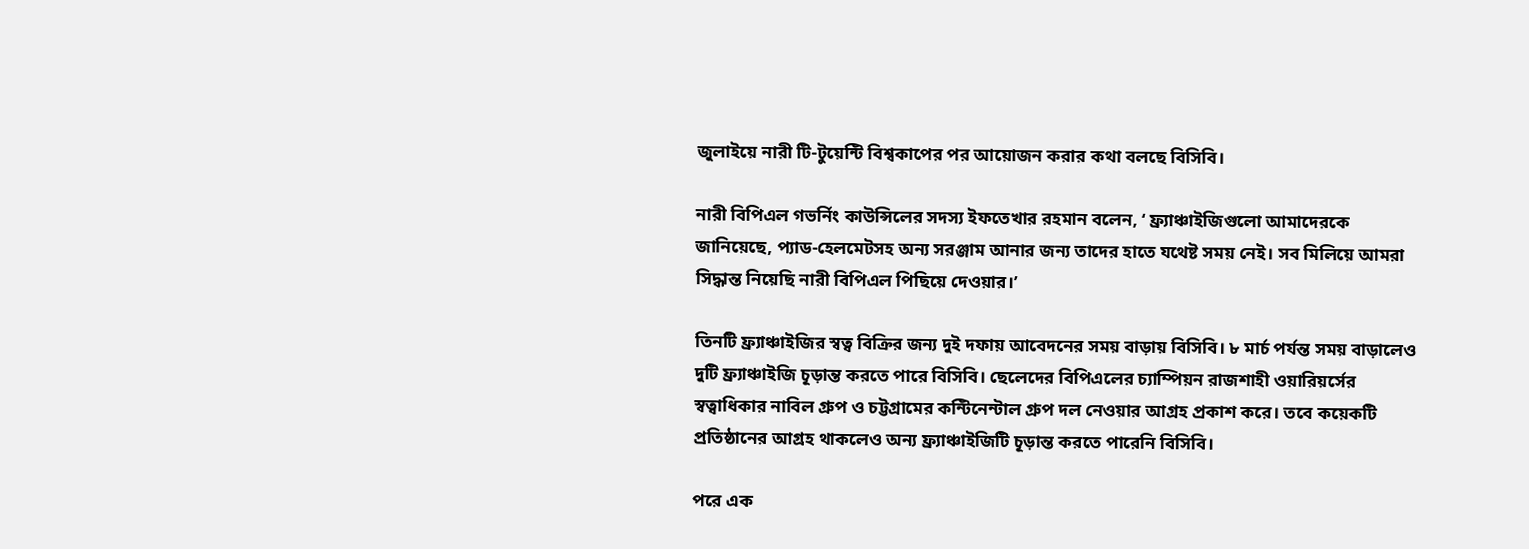জুলাইয়ে নারী টি-টুয়েন্টি বিশ্বকাপের পর আয়োজন করার কথা বলছে বিসিবি।

নারী বিপিএল গভর্নিং কাউন্সিলের সদস্য ইফতেখার রহমান বলেন, ‘ ফ্র্যাঞ্চাইজিগুলো আমাদেরকে জানিয়েছে, প্যাড-হেলমেটসহ অন্য সরঞ্জাম আনার জন্য তাদের হাতে যথেষ্ট সময় নেই। সব মিলিয়ে আমরা সিদ্ধান্ত নিয়েছি নারী বিপিএল পিছিয়ে দেওয়ার।’

তিনটি ফ্র্যাঞ্চাইজির স্বত্ব বিক্রির জন্য দুই দফায় আবেদনের সময় বাড়ায় বিসিবি। ৮ মার্চ পর্যন্ত সময় বাড়ালেও দুটি ফ্র্যাঞ্চাইজি চূড়ান্ত করতে পারে বিসিবি। ছেলেদের বিপিএলের চ্যাম্পিয়ন রাজশাহী ওয়ারিয়র্সের স্বত্বাধিকার নাবিল গ্রুপ ও চট্টগ্রামের কন্টিনেন্টাল গ্রুপ দল নেওয়ার আগ্রহ প্রকাশ করে। তবে কয়েকটি প্রতিষ্ঠানের আগ্রহ থাকলেও অন্য ফ্র্যাঞ্চাইজিটি চূড়ান্ত করতে পারেনি বিসিবি।

পরে এক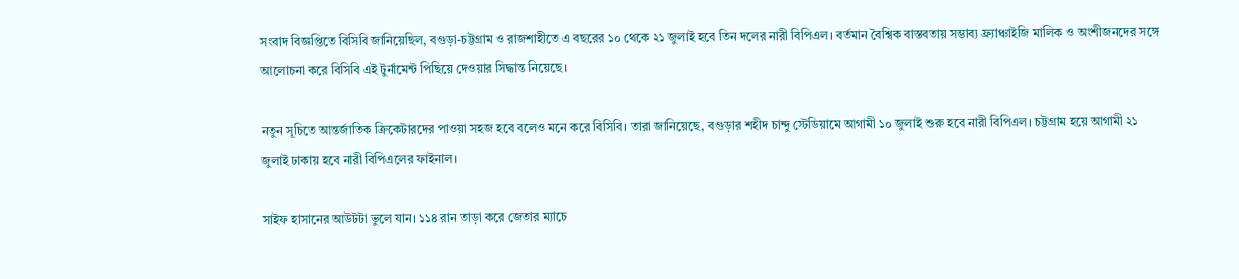সংবাদ বিজ্ঞপ্তিতে বিসিবি জানিয়েছিল, বগুড়া-চট্টগ্রাম ও রাজশাহীতে এ বছরের ১০ থেকে ২১ জুলাই হবে তিন দলের নারী বিপিএল। বর্তমান বৈশ্বিক বাস্তবতায় সম্ভাব্য ফ্র্যাঞ্চাইজি মালিক ও অংশীজনদের সঙ্গে আলোচনা করে বিসিবি এই টুর্নামেন্ট পিছিয়ে দেওয়ার সিদ্ধান্ত নিয়েছে।

নতুন সূচিতে আন্তর্জাতিক ক্রিকেটারদের পাওয়া সহজ হবে বলেও মনে করে বিসিবি। তারা জানিয়েছে, বগুড়ার শহীদ চান্দু স্টেডিয়ামে আগামী ১০ জুলাই শুরু হবে নারী বিপিএল। চট্টগ্রাম হয়ে আগামী ২১ জুলাই ঢাকায় হবে নারী বিপিএলের ফাইনাল।

সাইফ হাসানের আউটটা ভুলে যান। ১১৪ রান তাড়া করে জেতার ম্যাচে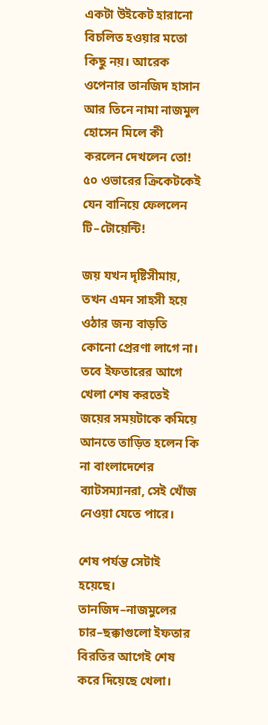একটা উইকেট হারানো বিচলিত হওয়ার মতো কিছু নয়। আরেক ওপেনার তানজিদ হাসান আর তিনে নামা নাজমুল হোসেন মিলে কী করলেন দেখলেন তো! ৫০ ওভারের ক্রিকেটকেই যেন বানিয়ে ফেললেন টি–টোয়েন্টি!

জয় যখন দৃষ্টিসীমায়, তখন এমন সাহসী হয়ে ওঠার জন্য বাড়তি কোনো প্রেরণা লাগে না। তবে ইফতারের আগে খেলা শেষ করতেই জয়ের সময়টাকে কমিয়ে আনতে তাড়িত হলেন কি না বাংলাদেশের ব্যাটসম্যানরা, সেই খোঁজ নেওয়া যেতে পারে।

শেষ পর্যন্ত সেটাই হয়েছে। তানজিদ–নাজমুলের চার–ছক্কাগুলো ইফতার বিরতির আগেই শেষ করে দিয়েছে খেলা।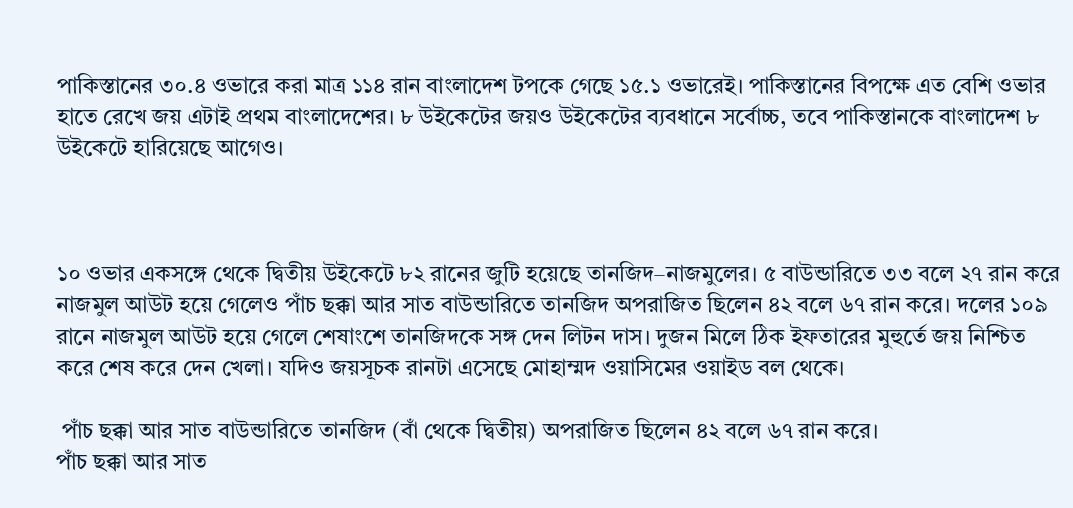পাকিস্তানের ৩০.৪ ওভারে করা মাত্র ১১৪ রান বাংলাদেশ টপকে গেছে ১৫.১ ওভারেই। পাকিস্তানের বিপক্ষে এত বেশি ওভার হাতে রেখে জয় এটাই প্রথম বাংলাদেশের। ৮ উইকেটের জয়ও উইকেটের ব্যবধানে সর্বোচ্চ, তবে পাকিস্তানকে বাংলাদেশ ৮ উইকেটে হারিয়েছে আগেও।



১০ ওভার একসঙ্গে থেকে দ্বিতীয় উইকেটে ৮২ রানের জুটি হয়েছে তানজিদ–নাজমুলের। ৫ বাউন্ডারিতে ৩৩ বলে ২৭ রান করে নাজমুল আউট হয়ে গেলেও পাঁচ ছক্কা আর সাত বাউন্ডারিতে তানজিদ অপরাজিত ছিলেন ৪২ বলে ৬৭ রান করে। দলের ১০৯ রানে নাজমুল আউট হয়ে গেলে শেষাংশে তানজিদকে সঙ্গ দেন লিটন দাস। দুজন মিলে ঠিক ইফতারের মুহুর্তে জয় নিশ্চিত করে শেষ করে দেন খেলা। যদিও জয়সূচক রানটা এসেছে মোহাম্মদ ওয়াসিমের ওয়াইড বল থেকে।

 পাঁচ ছক্কা আর সাত বাউন্ডারিতে তানজিদ (বাঁ থেকে দ্বিতীয়) অপরাজিত ছিলেন ৪২ বলে ৬৭ রান করে।
পাঁচ ছক্কা আর সাত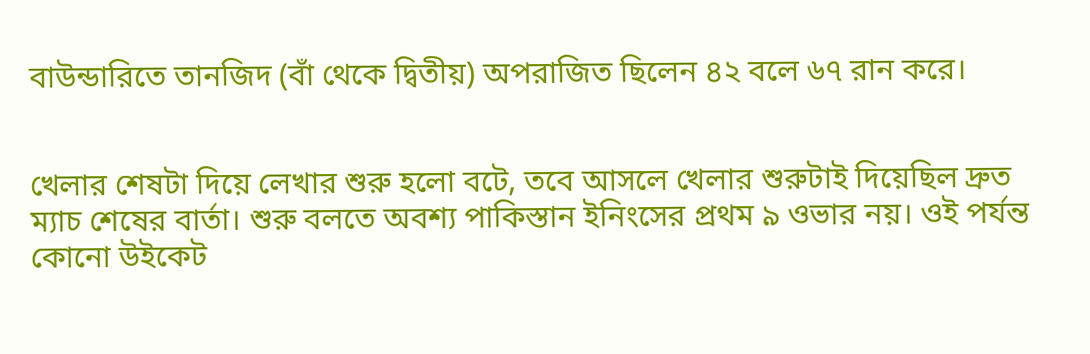বাউন্ডারিতে তানজিদ (বাঁ থেকে দ্বিতীয়) অপরাজিত ছিলেন ৪২ বলে ৬৭ রান করে।


খেলার শেষটা দিয়ে লেখার শুরু হলো বটে, তবে আসলে খেলার শুরুটাই দিয়েছিল দ্রুত ম্যাচ শেষের বার্তা। শুরু বলতে অবশ্য পাকিস্তান ইনিংসের প্রথম ৯ ওভার নয়। ওই পর্যন্ত কোনো উইকেট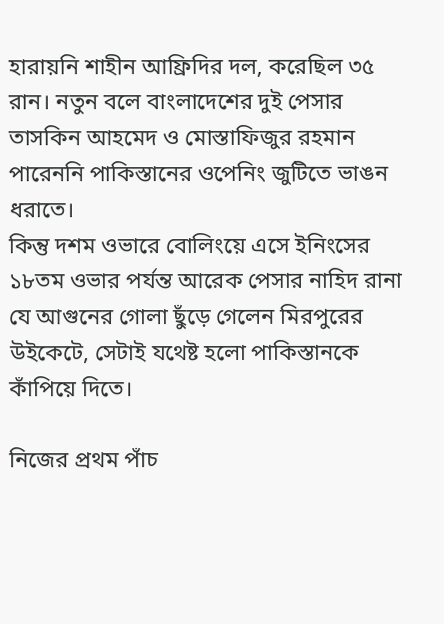হারায়নি শাহীন আফ্রিদির দল, করেছিল ৩৫ রান। নতুন বলে বাংলাদেশের দুই পেসার তাসকিন আহমেদ ও মোস্তাফিজুর রহমান পারেননি পাকিস্তানের ওপেনিং জুটিতে ভাঙন ধরাতে।
কিন্তু দশম ওভারে বোলিংয়ে এসে ইনিংসের ১৮তম ওভার পর্যন্ত আরেক পেসার নাহিদ রানা যে আগুনের গোলা ছুঁড়ে গেলেন মিরপুরের উইকেটে, সেটাই যথেষ্ট হলো পাকিস্তানকে কাঁপিয়ে দিতে।

নিজের প্রথম পাঁচ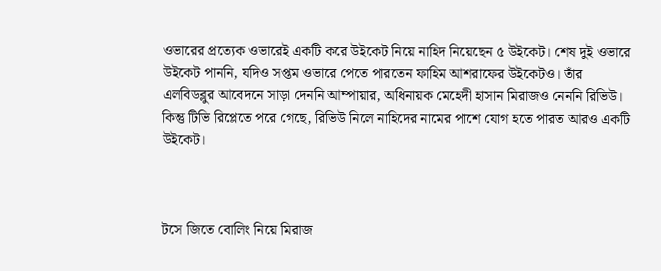ওভারের প্রত্যেক ওভারেই একটি করে উইকেট নিয়ে নাহিদ নিয়েছেন ৫ উইকেট। শেষ দুই ওভারে উইকেট পাননি, যদিও সপ্তম ওভারে পেতে পারতেন ফাহিম আশরাফের উইকেটও। তাঁর এলবিডব্লুর আবেদনে সাড়া দেননি আম্পায়ার, অধিনায়ক মেহেদী হাসান মিরাজও নেননি রিভিউ। কিন্তু টিভি রিপ্লেতে পরে গেছে, রিভিউ নিলে নাহিদের নামের পাশে যোগ হতে পারত আরও একটি উইকেট।



টসে জিতে বোলিং নিয়ে মিরাজ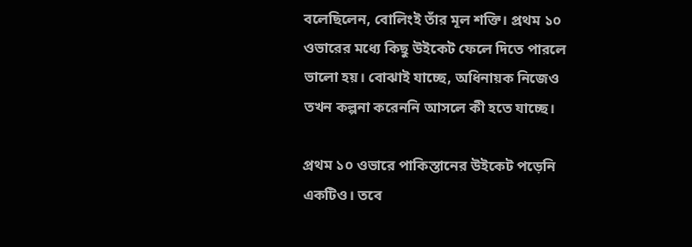বলেছিলেন, বোলিংই তাঁর মূল শক্তি। প্রথম ১০ ওভারের মধ্যে কিছু উইকেট ফেলে দিতে পারলে ভালো হয়। বোঝাই যাচ্ছে, অধিনায়ক নিজেও তখন কল্পনা করেননি আসলে কী হতে যাচ্ছে।

প্রথম ১০ ওভারে পাকিস্তানের উইকেট পড়েনি একটিও। তবে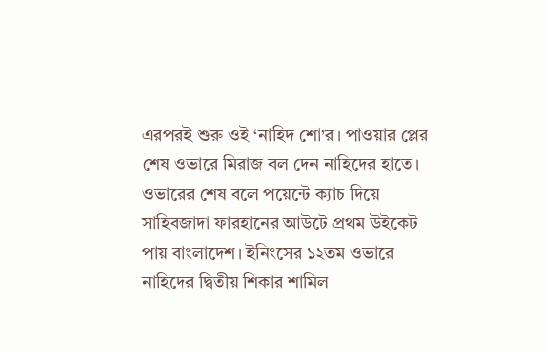এরপরই শুরু ওই ‘নাহিদ শো’র। পাওয়ার প্লের শেষ ওভারে মিরাজ বল দেন নাহিদের হাতে। ওভারের শেষ বলে পয়েন্টে ক্যাচ দিয়ে সাহিবজাদা ফারহানের আউটে প্রথম উইকেট পায় বাংলাদেশ। ইনিংসের ১২তম ওভারে নাহিদের দ্বিতীয় শিকার শামিল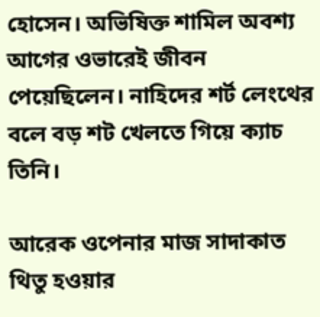হোসেন। অভিষিক্ত শামিল অবশ্য আগের ওভারেই জীবন পেয়েছিলেন। নাহিদের শর্ট লেংথের বলে বড় শট খেলতে গিয়ে ক্যাচ তিনি।

আরেক ওপেনার মাজ সাদাকাত থিতু হওয়ার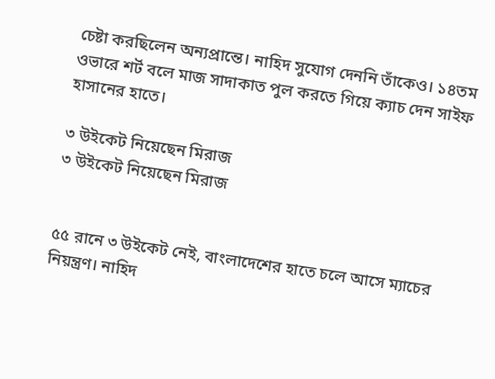চেষ্টা করছিলেন অন্যপ্রান্তে। নাহিদ সুযোগ দেননি তাঁকেও। ১৪তম ওভারে শর্ট বলে মাজ সাদাকাত পুল করতে গিয়ে ক্যাচ দেন সাইফ হাসানের হাতে।

৩ উইকেট নিয়েছেন মিরাজ
৩ উইকেট নিয়েছেন মিরাজ


৫৫ রানে ৩ উইকেট নেই, বাংলাদেশের হাতে চলে আসে ম্যাচের নিয়ন্ত্রণ। নাহিদ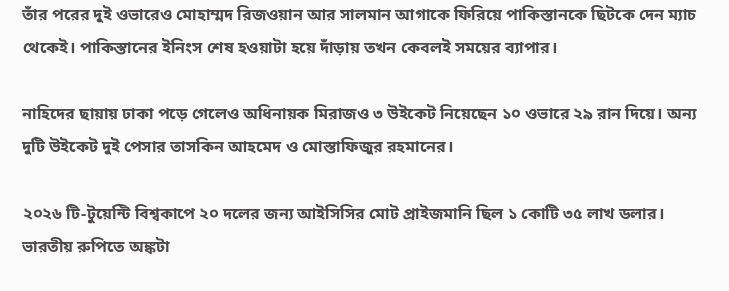তাঁর পরের দুই ওভারেও মোহাম্মদ রিজওয়ান আর সালমান আগাকে ফিরিয়ে পাকিস্তানকে ছিটকে দেন ম্যাচ থেকেই। পাকিস্তানের ইনিংস শেষ হওয়াটা হয়ে দাঁড়ায় তখন কেবলই সময়ের ব্যাপার।

নাহিদের ছায়ায় ঢাকা পড়ে গেলেও অধিনায়ক মিরাজও ৩ উইকেট নিয়েছেন ১০ ওভারে ২৯ রান দিয়ে। অন্য দুটি উইকেট দুই পেসার তাসকিন আহমেদ ও মোস্তাফিজুর রহমানের।

২০২৬ টি-টুয়েন্টি বিশ্বকাপে ২০ দলের জন্য আইসিসির মোট প্রাইজমানি ছিল ১ কোটি ৩৫ লাখ ডলার। ভারতীয় রুপিতে অঙ্কটা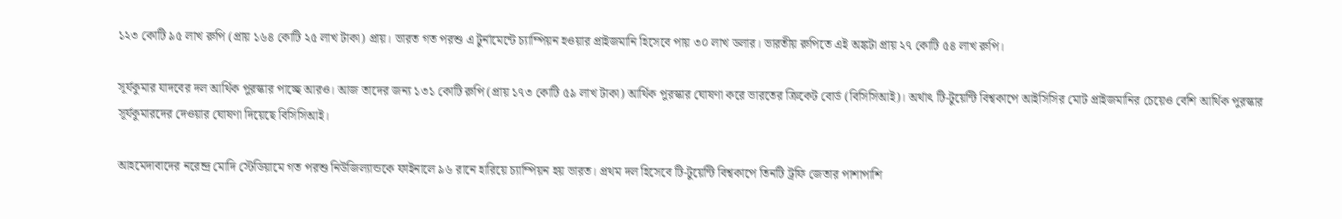১২৩ কোটি ৯৫ লাখ রুপি (প্রায় ১৬৪ কোটি ২৫ লাখ টাকা) প্রায়। ভারত গত পরশু এ টুর্নামেন্টে চ্যাম্পিয়ন হওয়ার প্রাইজমানি হিসেবে পায় ৩০ লাখ ডলার। ভারতীয় রুপিতে এই অঙ্কটা প্রায় ২৭ কোটি ৫৪ লাখ রুপি।

সূর্যকুমার যাদবের দল আর্থিক পুরস্কার পাচ্ছে আরও। আজ তাদের জন্য ১৩১ কোটি রুপি (প্রায় ১৭৩ কোটি ৫৯ লাখ টাকা) আর্থিক পুরস্কার ঘোষণা করে ভারতের ক্রিকেট বোর্ড (বিসিসিআই)। অর্থাৎ টি-টুয়েন্টি বিশ্বকাপে আইসিসির মোট প্রাইজমানির চেয়েও বেশি আর্থিক পুরস্কার সূর্যকুমারদের দেওয়ার ঘোষণা দিয়েছে বিসিসিআই।

আহমেদাবাদের নরেন্দ্র মোদি স্টেডিয়ামে গত পরশু নিউজিল্যান্ডকে ফাইনালে ৯৬ রানে হারিয়ে চ্যাম্পিয়ন হয় ভারত। প্রথম দল হিসেবে টি-টুয়েন্টি বিশ্বকাপে তিনটি ট্রফি জেতার পাশাপাশি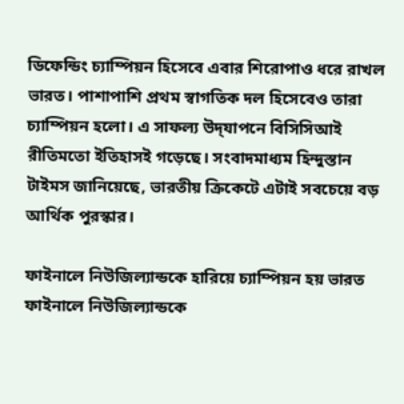ডিফেন্ডিং চ্যাম্পিয়ন হিসেবে এবার শিরোপাও ধরে রাখল ভারত। পাশাপাশি প্রথম স্বাগতিক দল হিসেবেও তারা চ্যাম্পিয়ন হলো। এ সাফল্য উদ্‌যাপনে বিসিসিআই রীতিমতো ইতিহাসই গড়েছে। সংবাদমাধ্যম হিন্দুস্তান টাইমস জানিয়েছে, ভারতীয় ক্রিকেটে এটাই সবচেয়ে বড় আর্থিক পুরস্কার।

ফাইনালে নিউজিল্যান্ডকে হারিয়ে চ্যাম্পিয়ন হয় ভারত
ফাইনালে নিউজিল্যান্ডকে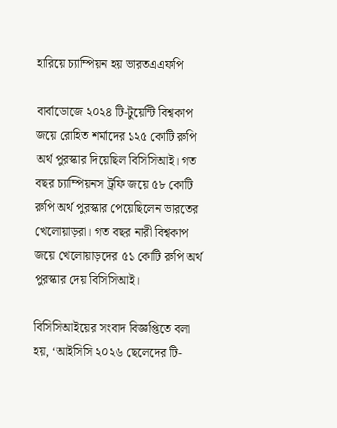হারিয়ে চ্যাম্পিয়ন হয় ভারতএএফপি

বার্বাডোজে ২০২৪ টি-টুয়েন্টি বিশ্বকাপ জয়ে রোহিত শর্মাদের ১২৫ কোটি রুপি অর্থ পুরস্কার দিয়েছিল বিসিসিআই। গত বছর চ্যাম্পিয়নস ট্রফি জয়ে ৫৮ কোটি রুপি অর্থ পুরস্কার পেয়েছিলেন ভারতের খেলোয়াড়রা। গত বছর নারী বিশ্বকাপ জয়ে খেলোয়াড়দের ৫১ কোটি রুপি অর্থ পুরস্কার দেয় বিসিসিআই।

বিসিসিআইয়ের সংবাদ বিজ্ঞপ্তিতে বলা হয়, ‘আইসিসি ২০২৬ ছেলেদের টি-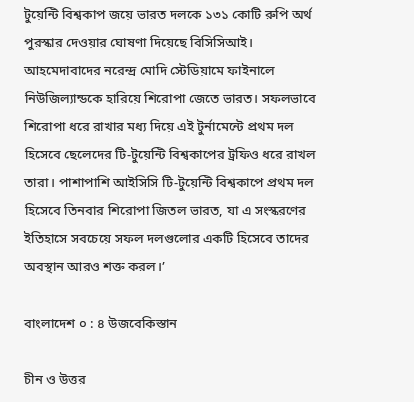টুয়েন্টি বিশ্বকাপ জয়ে ভারত দলকে ১৩১ কোটি রুপি অর্থ পুরস্কার দেওয়ার ঘোষণা দিয়েছে বিসিসিআই। আহমেদাবাদের নরেন্দ্র মোদি স্টেডিয়ামে ফাইনালে নিউজিল্যান্ডকে হারিয়ে শিরোপা জেতে ভারত। সফলভাবে শিরোপা ধরে রাখার মধ্য দিয়ে এই টুর্নামেন্টে প্রথম দল হিসেবে ছেলেদের টি-টুয়েন্টি বিশ্বকাপের ট্রফিও ধরে রাখল তারা। পাশাপাশি আইসিসি টি-টুয়েন্টি বিশ্বকাপে প্রথম দল হিসেবে তিনবার শিরোপা জিতল ভারত, যা এ সংস্করণের ইতিহাসে সবচেয়ে সফল দলগুলোর একটি হিসেবে তাদের অবস্থান আরও শক্ত করল।’

বাংলাদেশ ০ : ৪ উজবেকিস্তান

চীন ও উত্তর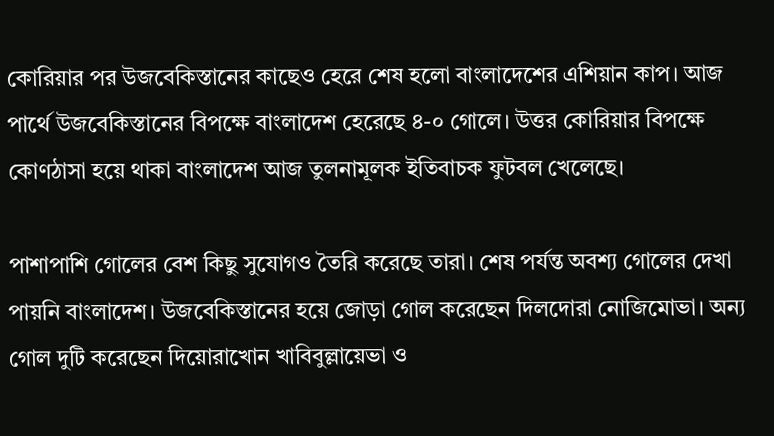কোরিয়ার পর উজবেকিস্তানের কাছেও হেরে শেষ হলো বাংলাদেশের এশিয়ান কাপ। আজ পার্থে উজবেকিস্তানের বিপক্ষে বাংলাদেশ হেরেছে ৪-০ গোলে। উত্তর কোরিয়ার বিপক্ষে কোণঠাসা হয়ে থাকা বাংলাদেশ আজ তুলনামূলক ইতিবাচক ফুটবল খেলেছে।

পাশাপাশি গোলের বেশ কিছু সুযোগও তৈরি করেছে তারা। শেষ পর্যন্ত অবশ্য গোলের দেখা পায়নি বাংলাদেশ। উজবেকিস্তানের হয়ে জোড়া গোল করেছেন দিলদোরা নোজিমোভা। অন্য গোল দুটি করেছেন দিয়োরাখোন খাবিবুল্লায়েভা ও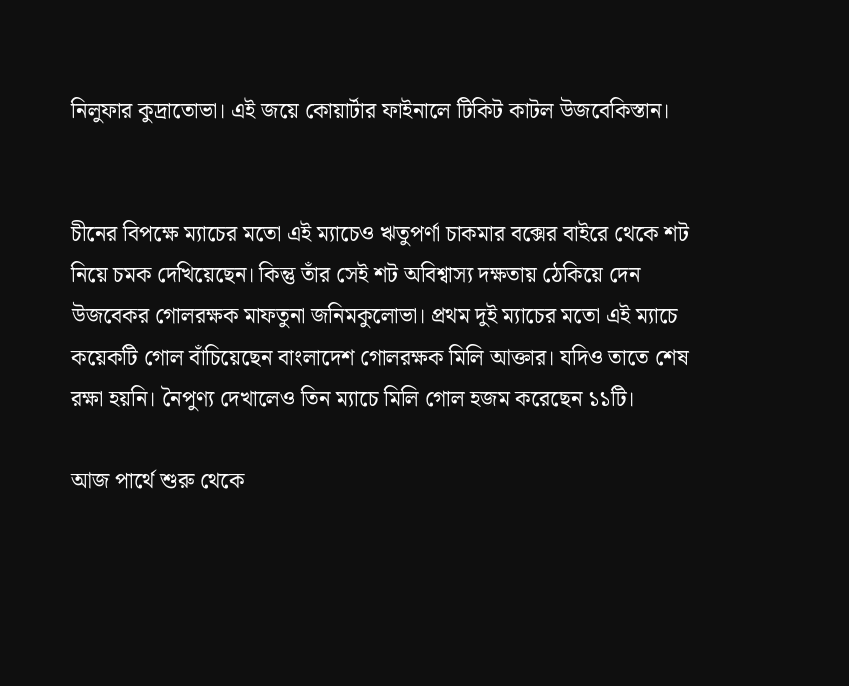নিলুফার কুদ্রাতোভা। এই জয়ে কোয়ার্টার ফাইনালে টিকিট কাটল উজবেকিস্তান।


চীনের বিপক্ষে ম্যাচের মতো এই ম্যাচেও ঋতুপর্ণা চাকমার বক্সের বাইরে থেকে শট নিয়ে চমক দেখিয়েছেন। কিন্তু তাঁর সেই শট অবিশ্বাস্য দক্ষতায় ঠেকিয়ে দেন উজবেকর গোলরক্ষক মাফতুনা জনিমকুলোভা। প্রথম দুই ম্যাচের মতো এই ম্যাচে কয়েকটি গোল বাঁচিয়েছেন বাংলাদেশ গোলরক্ষক মিলি আক্তার। যদিও তাতে শেষ রক্ষা হয়নি। নৈপুণ্য দেখালেও তিন ম্যাচে মিলি গোল হজম করেছেন ১১টি।

আজ পার্থে শুরু থেকে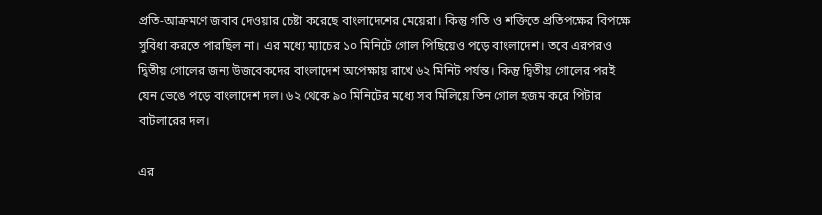প্রতি-আক্রমণে জবাব দেওয়ার চেষ্টা করেছে বাংলাদেশের মেয়েরা। কিন্তু গতি ও শক্তিতে প্রতিপক্ষের বিপক্ষে সুবিধা করতে পারছিল না। এর মধ্যে ম্যাচের ১০ মিনিটে গোল পিছিয়েও পড়ে বাংলাদেশ। তবে এরপরও দ্বিতীয় গোলের জন্য উজবেকদের বাংলাদেশ অপেক্ষায় রাখে ৬২ মিনিট পর্যন্ত। কিন্তু দ্বিতীয় গোলের পরই যেন ভেঙে পড়ে বাংলাদেশ দল। ৬২ থেকে ৯০ মিনিটের মধ্যে সব মিলিয়ে তিন গোল হজম করে পিটার বাটলারের দল।

এর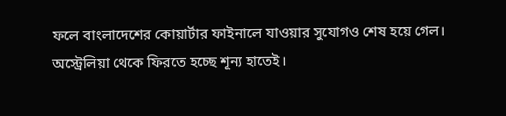ফলে বাংলাদেশের কোয়ার্টার ফাইনালে যাওয়ার সুযোগও শেষ হয়ে গেল। অস্ট্রেলিয়া থেকে ফিরতে হচ্ছে শূন্য হাতেই।